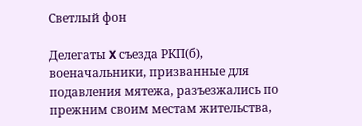Светлый фон

Делегаты X съезда РКП(б), военачальники, призванные для подавления мятежа, разъезжались по прежним своим местам жительства,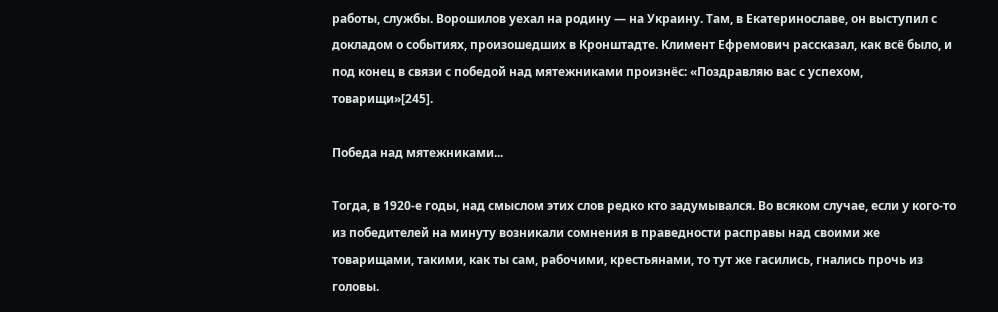работы, службы. Ворошилов уехал на родину — на Украину. Там, в Екатеринославе, он выступил с докладом о событиях, произошедших в Кронштадте. Климент Ефремович рассказал, как всё было, и под конец в связи с победой над мятежниками произнёс: «Поздравляю вас с успехом, товарищи»[245].

Победа над мятежниками...

Тогда, в 1920-е годы, над смыслом этих слов редко кто задумывался. Во всяком случае, если у кого-то из победителей на минуту возникали сомнения в праведности расправы над своими же товарищами, такими, как ты сам, рабочими, крестьянами, то тут же гасились, гнались прочь из головы.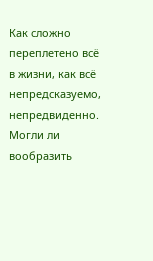Как сложно переплетено всё в жизни, как всё непредсказуемо, непредвиденно. Могли ли вообразить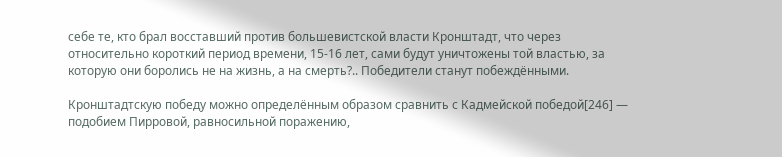себе те, кто брал восставший против большевистской власти Кронштадт, что через относительно короткий период времени, 15-16 лет, сами будут уничтожены той властью, за которую они боролись не на жизнь, а на смерть?.. Победители станут побеждёнными.

Кронштадтскую победу можно определённым образом сравнить с Кадмейской победой[246] — подобием Пирровой, равносильной поражению,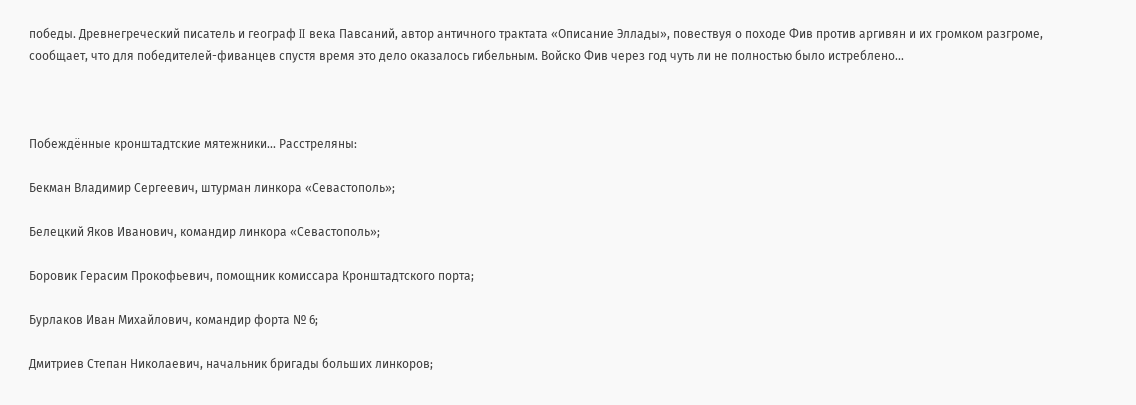победы. Древнегреческий писатель и географ II века Павсаний, автор античного трактата «Описание Эллады», повествуя о походе Фив против аргивян и их громком разгроме, сообщает, что для победителей-фиванцев спустя время это дело оказалось гибельным. Войско Фив через год чуть ли не полностью было истреблено...



Побеждённые кронштадтские мятежники... Расстреляны:

Бекман Владимир Сергеевич, штурман линкора «Севастополь»;

Белецкий Яков Иванович, командир линкора «Севастополь»;

Боровик Герасим Прокофьевич, помощник комиссара Кронштадтского порта;

Бурлаков Иван Михайлович, командир форта № 6;

Дмитриев Степан Николаевич, начальник бригады больших линкоров;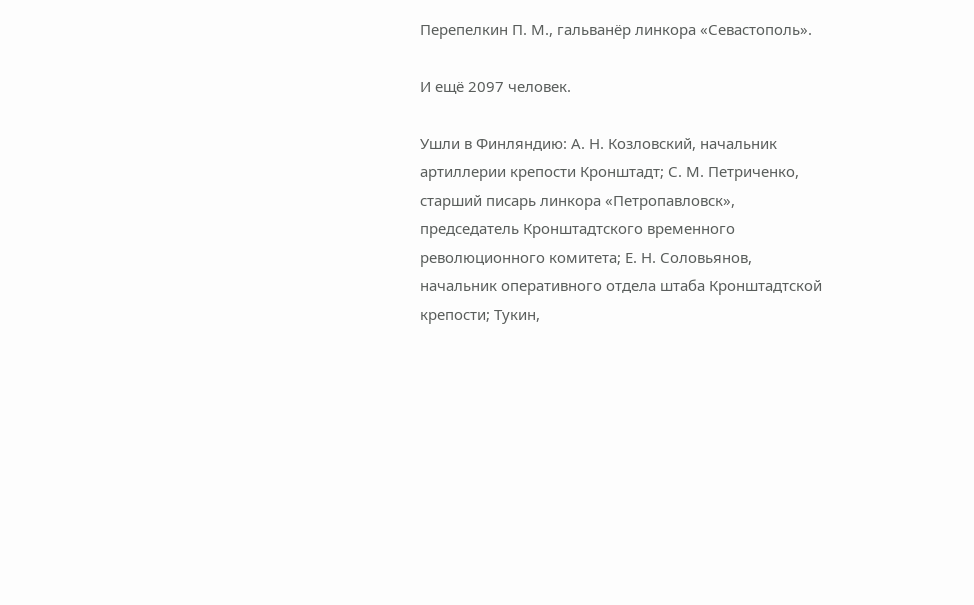Перепелкин П. М., гальванёр линкора «Севастополь».

И ещё 2097 человек.

Ушли в Финляндию: А. Н. Козловский, начальник артиллерии крепости Кронштадт; С. М. Петриченко, старший писарь линкора «Петропавловск», председатель Кронштадтского временного революционного комитета; Е. Н. Соловьянов, начальник оперативного отдела штаба Кронштадтской крепости; Тукин,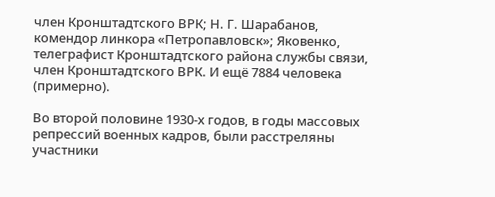член Кронштадтского ВРК; Н. Г. Шарабанов, комендор линкора «Петропавловск»; Яковенко, телеграфист Кронштадтского района службы связи, член Кронштадтского ВРК. И ещё 7884 человека (примерно).

Во второй половине 1930-х годов, в годы массовых репрессий военных кадров, были расстреляны участники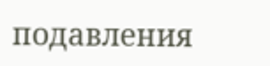подавления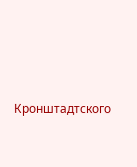Кронштадтского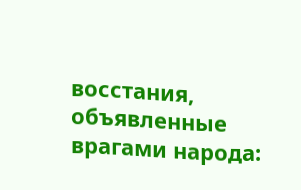восстания, объявленные врагами народа: